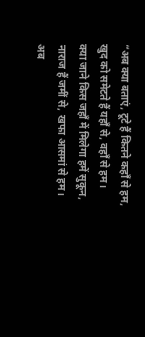“अब क्या बताएं, टूटे हैं कितने कहाँ से हम,
खुद को समेटते हैं यहाँ से, वहाँ से हम।
क्या जाने किस जहाँ में मिलेगा हमें सुकून,
नाराज हैं जमीं से, खफा आसमां से हम।
अब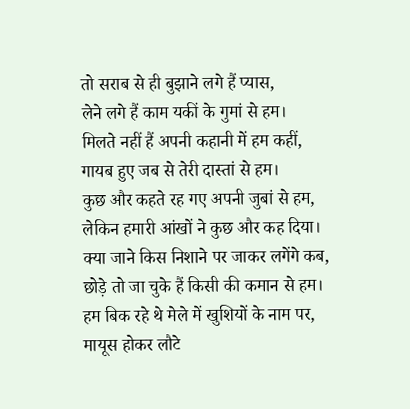तो सराब से ही बुझाने लगे हैं प्यास,
लेने लगे हैं काम यकीं के गुमां से हम।
मिलते नहीं हैं अपनी कहानी में हम कहीं,
गायब हुए जब से तेरी दास्तां से हम।
कुछ और कहते रह गए अपनी जुबां से हम,
लेकिन हमारी आंखों ने कुछ और कह दिया।
क्या जाने किस निशाने पर जाकर लगेंगे कब,
छोड़े तो जा चुके हैं किसी की कमान से हम।
हम बिक रहे थे मेले में खुशियों के नाम पर,
मायूस होकर लौटे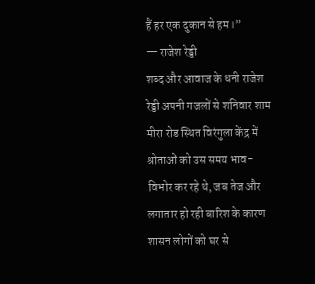हैं हर एक दुकान से हम।”
— राजेश रेड्डी
शब्द और आवाज के धनी राजेश रेड्डी अपनी गजलों से शनिवार शाम मीरा रोड स्थित विरंगुला केंद्र में श्रोताओं को उस समय भाव-विभोर कर रहे थे, जब तेज और लगातार हो रही बारिश के कारण शासन लोगों को घर से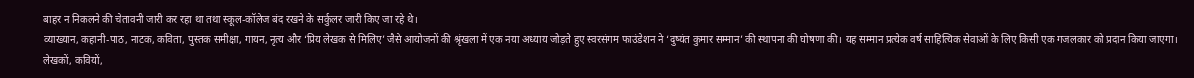बाहर न निकलने की चेतावनी जारी कर रहा था तथा स्कूल-कॉलेज बंद रखने के सर्कुलर जारी किए जा रहे थे।
व्याख्यान, कहानी-पाठ, नाटक, कविता, पुस्तक समीक्षा, गायन, नृत्य और ‘प्रिय लेखक से मिलिए’ जैसे आयोजनों की श्रृंखला में एक नया अध्याय जोड़ते हुए स्वरसंगम फाउंडेशन ने ‘दुष्यंत कुमार सम्मान’ की स्थापना की घोषणा की। यह सम्मान प्रत्येक वर्ष साहित्यिक सेवाओं के लिए किसी एक गजलकार को प्रदान किया जाएगा। लेखकों, कवियों,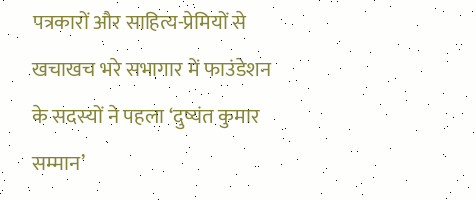पत्रकारों और साहित्य-प्रेमियों से खचाखच भरे सभागार में फाउंडेशन के सदस्यों ने पहला ‘दुष्यंत कुमार सम्मान’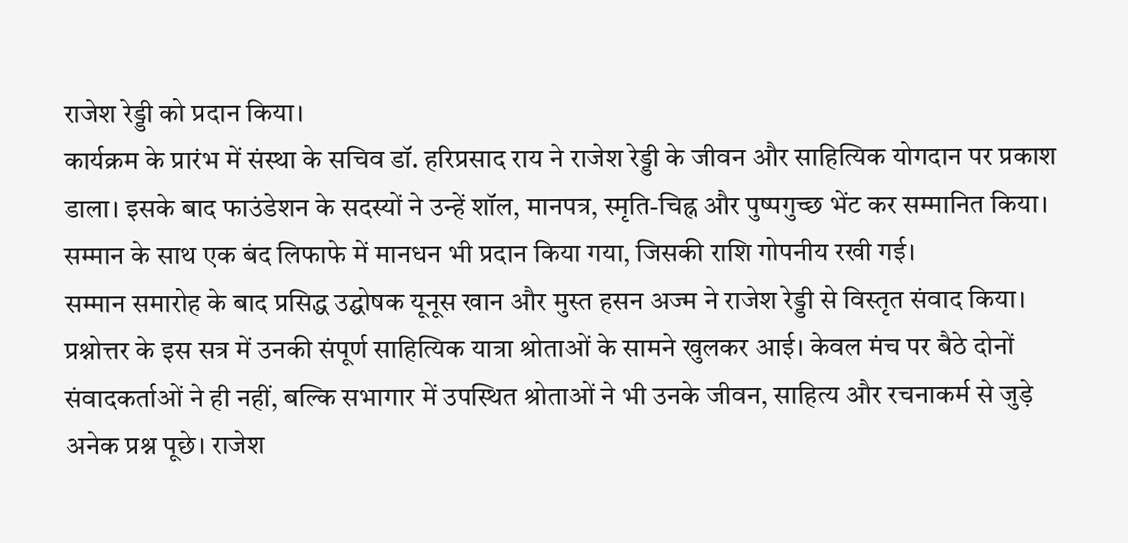राजेश रेड्डी को प्रदान किया।
कार्यक्रम के प्रारंभ में संस्था के सचिव डॉ. हरिप्रसाद राय ने राजेश रेड्डी के जीवन और साहित्यिक योगदान पर प्रकाश डाला। इसके बाद फाउंडेशन के सदस्यों ने उन्हें शॉल, मानपत्र, स्मृति-चिह्न और पुष्पगुच्छ भेंट कर सम्मानित किया। सम्मान के साथ एक बंद लिफाफे में मानधन भी प्रदान किया गया, जिसकी राशि गोपनीय रखी गई।
सम्मान समारोह के बाद प्रसिद्ध उद्घोषक यूनूस खान और मुस्त हसन अज्म ने राजेश रेड्डी से विस्तृत संवाद किया। प्रश्नोत्तर के इस सत्र में उनकी संपूर्ण साहित्यिक यात्रा श्रोताओं के सामने खुलकर आई। केवल मंच पर बैठे दोनों संवादकर्ताओं ने ही नहीं, बल्कि सभागार में उपस्थित श्रोताओं ने भी उनके जीवन, साहित्य और रचनाकर्म से जुड़े अनेक प्रश्न पूछे। राजेश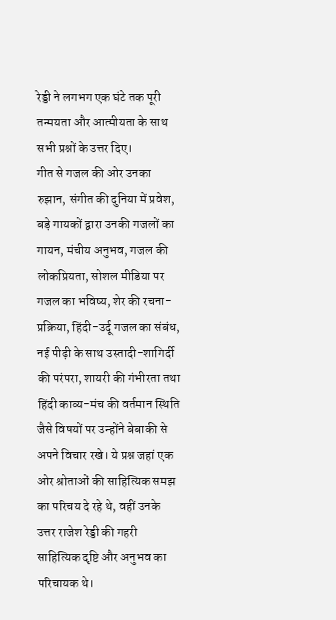रेड्डी ने लगभग एक घंटे तक पूरी तन्मयता और आत्मीयता के साथ सभी प्रश्नों के उत्तर दिए।
गीत से गजल की ओर उनका रुझान, संगीत की दुनिया में प्रवेश, बड़े गायकों द्वारा उनकी गजलों का गायन, मंचीय अनुभव, गजल की लोकप्रियता, सोशल मीडिया पर गजल का भविष्य, शेर की रचना-प्रक्रिया, हिंदी-उर्दू गजल का संबंध, नई पीढ़ी के साथ उस्तादी-शागिर्दी की परंपरा, शायरी की गंभीरता तथा हिंदी काव्य-मंच की वर्तमान स्थिति जैसे विषयों पर उन्होंने बेबाकी से अपने विचार रखे। ये प्रश्न जहां एक ओर श्रोताओं की साहित्यिक समझ का परिचय दे रहे थे, वहीं उनके उत्तर राजेश रेड्डी की गहरी साहित्यिक दृष्टि और अनुभव का परिचायक थे।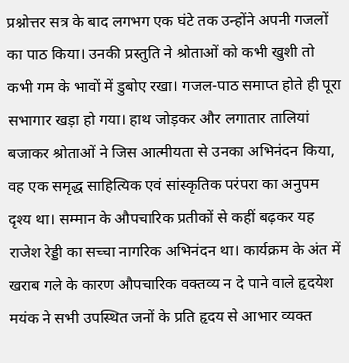प्रश्नोत्तर सत्र के बाद लगभग एक घंटे तक उन्होंने अपनी गजलों का पाठ किया। उनकी प्रस्तुति ने श्रोताओं को कभी खुशी तो कभी गम के भावों में डुबोए रखा। गजल-पाठ समाप्त होते ही पूरा सभागार खड़ा हो गया। हाथ जोड़कर और लगातार तालियां बजाकर श्रोताओं ने जिस आत्मीयता से उनका अभिनंदन किया, वह एक समृद्ध साहित्यिक एवं सांस्कृतिक परंपरा का अनुपम दृश्य था। सम्मान के औपचारिक प्रतीकों से कहीं बढ़कर यह राजेश रेड्डी का सच्चा नागरिक अभिनंदन था। कार्यक्रम के अंत में खराब गले के कारण औपचारिक वक्तव्य न दे पाने वाले हृदयेश मयंक ने सभी उपस्थित जनों के प्रति हृदय से आभार व्यक्त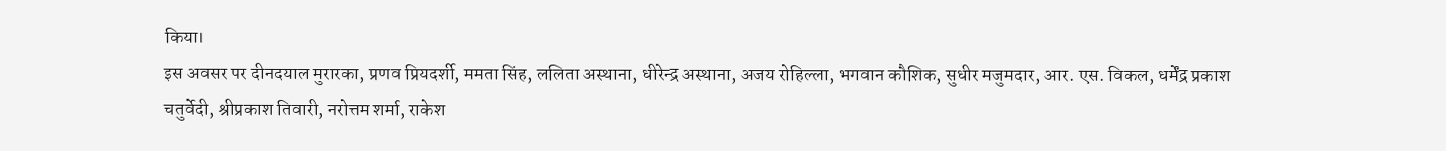किया।
इस अवसर पर दीनदयाल मुरारका, प्रणव प्रियदर्शी, ममता सिंह, ललिता अस्थाना, धीरेन्द्र अस्थाना, अजय रोहिल्ला, भगवान कौशिक, सुधीर मजुमदार, आर. एस. विकल, धर्मेंद्र प्रकाश चतुर्वेदी, श्रीप्रकाश तिवारी, नरोत्तम शर्मा, राकेश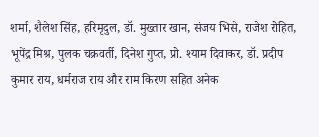शर्मा, शैलेश सिंह, हरिमृदुल, डॉ. मुख्तार खान, संजय भिसे, राजेश रोहित, भूपेंद्र मिश्र, पुलक चक्रवर्ती, दिनेश गुप्त, प्रो. श्याम दिवाकर, डॉ. प्रदीप कुमार राय, धर्मराज राय और राम किरण सहित अनेक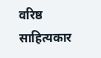वरिष्ठ साहित्यकार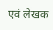एवं लेखक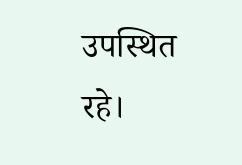उपस्थित रहे।